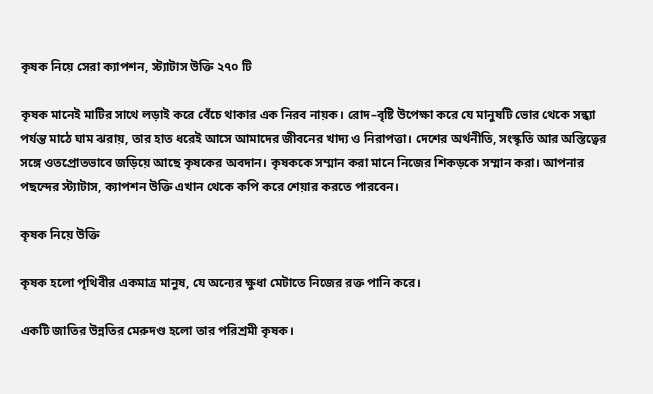কৃষক নিয়ে সেরা ক্যাপশন, স্ট্যাটাস উক্তি ২৭০ টি

কৃষক মানেই মাটির সাথে লড়াই করে বেঁচে থাকার এক নিরব নায়ক। রোদ–বৃষ্টি উপেক্ষা করে যে মানুষটি ভোর থেকে সন্ধ্যা পর্যন্ত মাঠে ঘাম ঝরায়, তার হাত ধরেই আসে আমাদের জীবনের খাদ্য ও নিরাপত্তা। দেশের অর্থনীতি, সংস্কৃতি আর অস্তিত্বের সঙ্গে ওতপ্রোতভাবে জড়িয়ে আছে কৃষকের অবদান। কৃষককে সম্মান করা মানে নিজের শিকড়কে সম্মান করা। আপনার পছন্দের স্ট্যাটাস, ক্যাপশন উক্তি এখান থেকে কপি করে শেয়ার করতে পারবেন।

কৃষক নিয়ে উক্তি

কৃষক হলো পৃথিবীর একমাত্র মানুষ, যে অন্যের ক্ষুধা মেটাতে নিজের রক্ত পানি করে।

একটি জাতির উন্নতির মেরুদণ্ড হলো তার পরিশ্রমী কৃষক।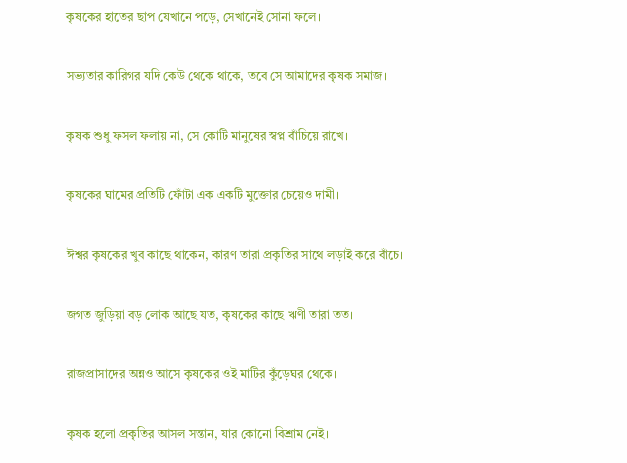কৃষকের হাতের ছাপ যেখানে পড়ে, সেখানেই সোনা ফলে।

সভ্যতার কারিগর যদি কেউ থেকে থাকে, তবে সে আমাদের কৃষক সমাজ।

কৃষক শুধু ফসল ফলায় না, সে কোটি মানুষের স্বপ্ন বাঁচিয়ে রাখে।

কৃষকের ঘামের প্রতিটি ফোঁটা এক একটি মুক্তোর চেয়েও দামী।

ঈশ্বর কৃষকের খুব কাছে থাকেন, কারণ তারা প্রকৃতির সাথে লড়াই করে বাঁচে।

জগত জুড়িয়া বড় লোক আছে যত, কৃষকের কাছে ঋণী তারা তত।

রাজপ্রাসাদের অন্নও আসে কৃষকের ওই মাটির কুঁড়েঘর থেকে।

কৃষক হলো প্রকৃতির আসল সন্তান, যার কোনো বিশ্রাম নেই।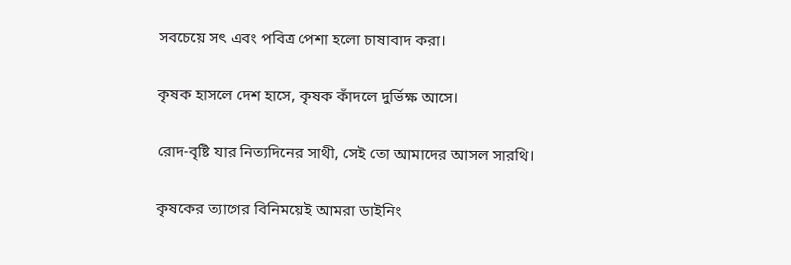সবচেয়ে সৎ এবং পবিত্র পেশা হলো চাষাবাদ করা।

কৃষক হাসলে দেশ হাসে, কৃষক কাঁদলে দুর্ভিক্ষ আসে।

রোদ-বৃষ্টি যার নিত্যদিনের সাথী, সেই তো আমাদের আসল সারথি।

কৃষকের ত্যাগের বিনিময়েই আমরা ডাইনিং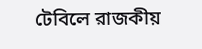টেবিলে রাজকীয়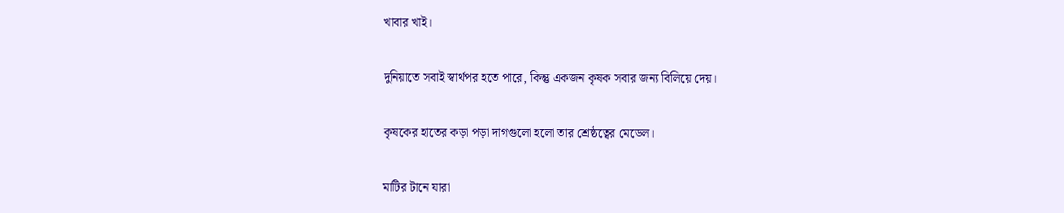খাবার খাই।

দুনিয়াতে সবাই স্বার্থপর হতে পারে, কিন্তু একজন কৃষক সবার জন্য বিলিয়ে দেয়।

কৃষকের হাতের কড়া পড়া দাগগুলো হলো তার শ্রেষ্ঠত্বের মেডেল।

মাটির টানে যারা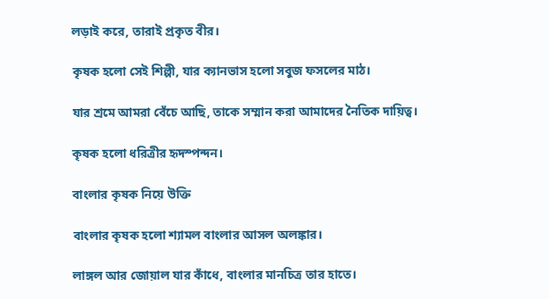লড়াই করে, তারাই প্রকৃত বীর।

কৃষক হলো সেই শিল্পী, যার ক্যানভাস হলো সবুজ ফসলের মাঠ।

যার শ্রমে আমরা বেঁচে আছি, তাকে সম্মান করা আমাদের নৈতিক দায়িত্ব।

কৃষক হলো ধরিত্রীর হৃদস্পন্দন।

বাংলার কৃষক নিয়ে উক্তি

বাংলার কৃষক হলো শ্যামল বাংলার আসল অলঙ্কার।

লাঙ্গল আর জোয়াল যার কাঁধে, বাংলার মানচিত্র তার হাতে।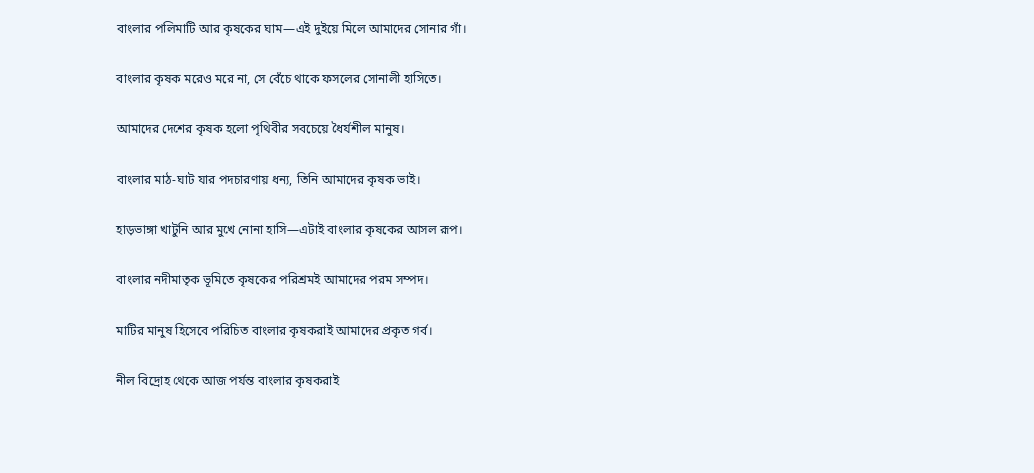বাংলার পলিমাটি আর কৃষকের ঘাম—এই দুইয়ে মিলে আমাদের সোনার গাঁ।

বাংলার কৃষক মরেও মরে না, সে বেঁচে থাকে ফসলের সোনালী হাসিতে।

আমাদের দেশের কৃষক হলো পৃথিবীর সবচেয়ে ধৈর্যশীল মানুষ।

বাংলার মাঠ-ঘাট যার পদচারণায় ধন্য, তিনি আমাদের কৃষক ভাই।

হাড়ভাঙ্গা খাটুনি আর মুখে নোনা হাসি—এটাই বাংলার কৃষকের আসল রূপ।

বাংলার নদীমাতৃক ভূমিতে কৃষকের পরিশ্রমই আমাদের পরম সম্পদ।

মাটির মানুষ হিসেবে পরিচিত বাংলার কৃষকরাই আমাদের প্রকৃত গর্ব।

নীল বিদ্রোহ থেকে আজ পর্যন্ত বাংলার কৃষকরাই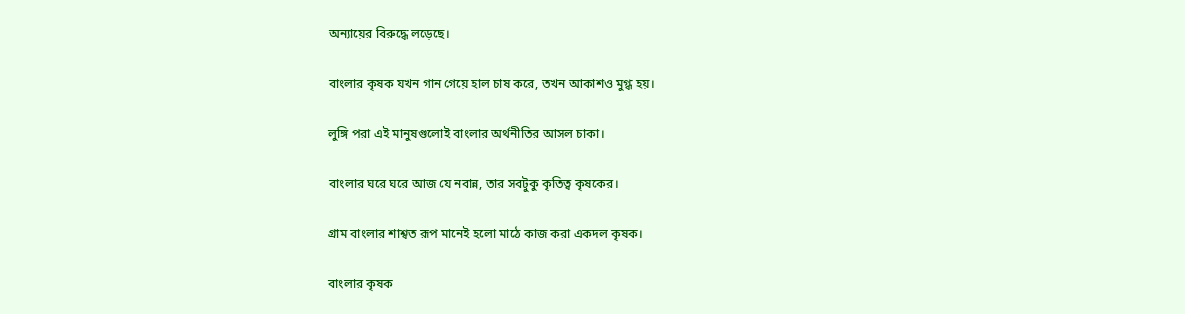অন্যায়ের বিরুদ্ধে লড়েছে।

বাংলার কৃষক যখন গান গেয়ে হাল চাষ করে, তখন আকাশও মুগ্ধ হয়।

লুঙ্গি পরা এই মানুষগুলোই বাংলার অর্থনীতির আসল চাকা।

বাংলার ঘরে ঘরে আজ যে নবান্ন, তার সবটুকু কৃতিত্ব কৃষকের।

গ্রাম বাংলার শাশ্বত রূপ মানেই হলো মাঠে কাজ করা একদল কৃষক।

বাংলার কৃষক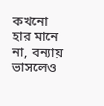কখনো হার মানে না, বন্যায় ভাসলেও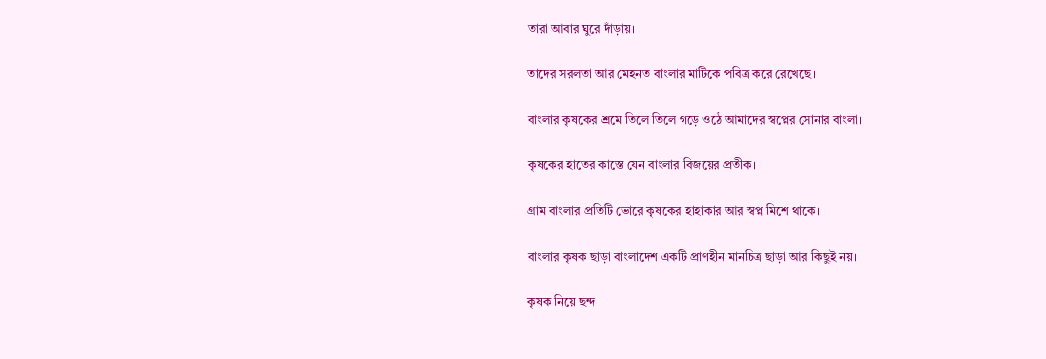তারা আবার ঘুরে দাঁড়ায়।

তাদের সরলতা আর মেহনত বাংলার মাটিকে পবিত্র করে রেখেছে।

বাংলার কৃষকের শ্রমে তিলে তিলে গড়ে ওঠে আমাদের স্বপ্নের সোনার বাংলা।

কৃষকের হাতের কাস্তে যেন বাংলার বিজয়ের প্রতীক।

গ্রাম বাংলার প্রতিটি ভোরে কৃষকের হাহাকার আর স্বপ্ন মিশে থাকে।

বাংলার কৃষক ছাড়া বাংলাদেশ একটি প্রাণহীন মানচিত্র ছাড়া আর কিছুই নয়।

কৃষক নিয়ে ছন্দ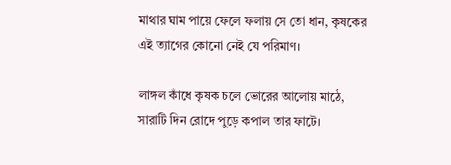মাথার ঘাম পায়ে ফেলে ফলায় সে তো ধান, কৃষকের এই ত্যাগের কোনো নেই যে পরিমাণ।

লাঙ্গল কাঁধে কৃষক চলে ভোরের আলোয় মাঠে, সারাটি দিন রোদে পুড়ে কপাল তার ফাটে।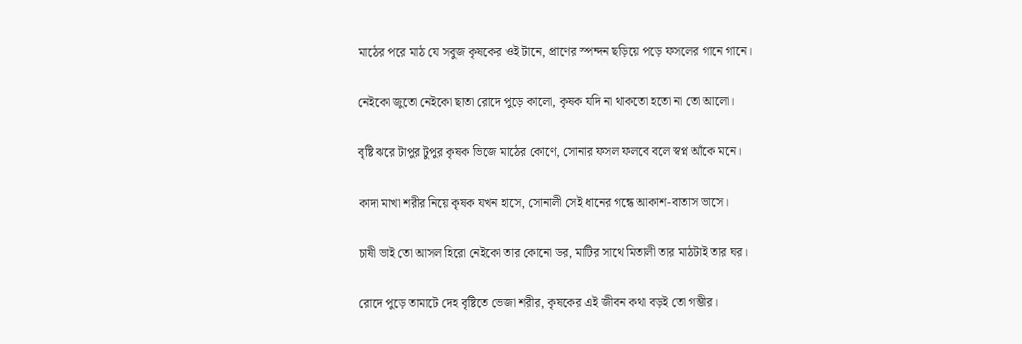মাঠের পরে মাঠ যে সবুজ কৃষকের ওই টানে, প্রাণের স্পন্দন ছড়িয়ে পড়ে ফসলের গানে গানে।

নেইকো জুতো নেইকো ছাতা রোদে পুড়ে কালো, কৃষক যদি না থাকতো হতো না তো আলো।

বৃষ্টি ঝরে টাপুর টুপুর কৃষক ভিজে মাঠের কোণে, সোনার ফসল ফলবে বলে স্বপ্ন আঁকে মনে।

কাদা মাখা শরীর নিয়ে কৃষক যখন হাসে, সোনালী সেই ধানের গন্ধে আকাশ-বাতাস ভাসে।

চাষী ভাই তো আসল হিরো নেইকো তার কোনো ডর, মাটির সাথে মিতালী তার মাঠটাই তার ঘর।

রোদে পুড়ে তামাটে দেহ বৃষ্টিতে ভেজা শরীর, কৃষকের এই জীবন কথা বড়ই তো গম্ভীর।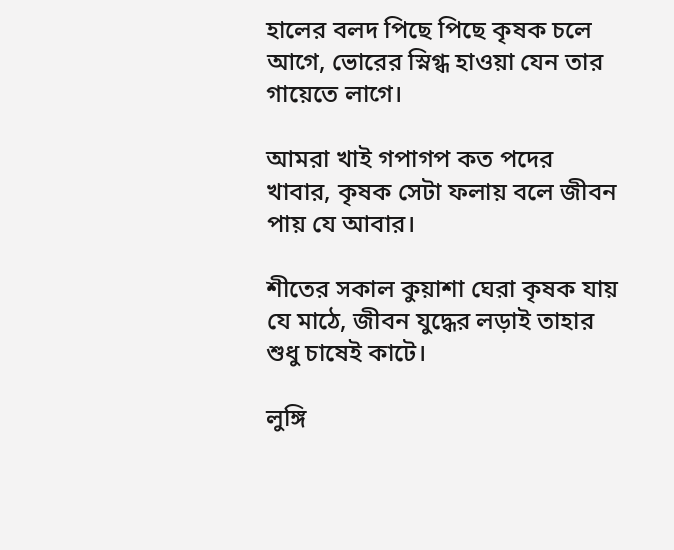হালের বলদ পিছে পিছে কৃষক চলে আগে, ভোরের স্নিগ্ধ হাওয়া যেন তার গায়েতে লাগে।

আমরা খাই গপাগপ কত পদের খাবার, কৃষক সেটা ফলায় বলে জীবন পায় যে আবার।

শীতের সকাল কুয়াশা ঘেরা কৃষক যায় যে মাঠে, জীবন যুদ্ধের লড়াই তাহার শুধু চাষেই কাটে।

লুঙ্গি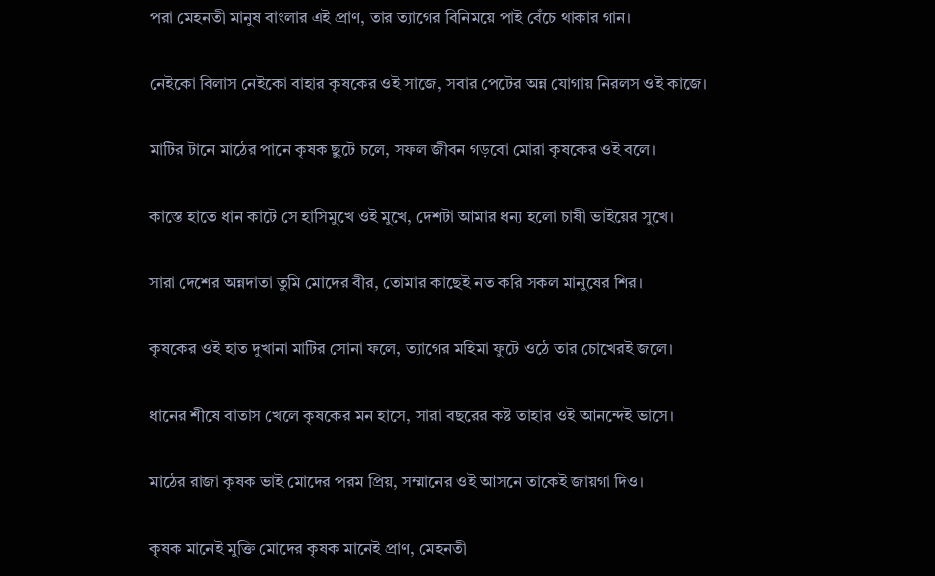পরা মেহনতী মানুষ বাংলার এই প্রাণ, তার ত্যাগের বিনিময়ে পাই বেঁচে থাকার গান।

নেইকো বিলাস নেইকো বাহার কৃষকের ওই সাজে, সবার পেটের অন্ন যোগায় নিরলস ওই কাজে।

মাটির টানে মাঠের পানে কৃষক ছুটে চলে, সফল জীবন গড়বো মোরা কৃষকের ওই বলে।

কাস্তে হাতে ধান কাটে সে হাসিমুখে ওই মুখে, দেশটা আমার ধন্য হলো চাষী ভাইয়ের সুখে।

সারা দেশের অন্নদাতা তুমি মোদের বীর, তোমার কাছেই নত করি সকল মানুষের শির।

কৃষকের ওই হাত দুখানা মাটির সোনা ফলে, ত্যাগের মহিমা ফুটে ওঠে তার চোখেরই জলে।

ধানের শীষে বাতাস খেলে কৃষকের মন হাসে, সারা বছরের কষ্ট তাহার ওই আনন্দেই ভাসে।

মাঠের রাজা কৃষক ভাই মোদের পরম প্রিয়, সম্মানের ওই আসনে তাকেই জায়গা দিও।

কৃষক মানেই মুক্তি মোদের কৃষক মানেই প্রাণ, মেহনতী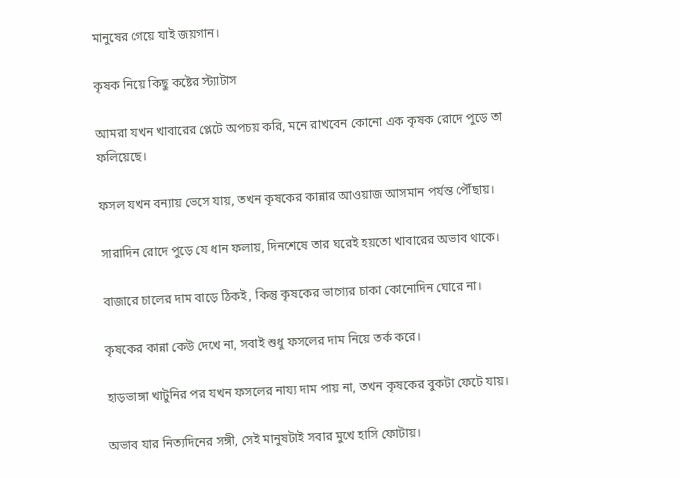মানুষের গেয়ে যাই জয়গান।

কৃষক নিয়ে কিছু কষ্টের স্ট্যাটাস

আমরা যখন খাবারের প্লেটে অপচয় করি, মনে রাখবেন কোনো এক কৃষক রোদে পুড়ে তা ফলিয়েছে।

ফসল যখন বন্যায় ভেসে যায়, তখন কৃষকের কান্নার আওয়াজ আসমান পর্যন্ত পৌঁছায়।

সারাদিন রোদে পুড়ে যে ধান ফলায়, দিনশেষে তার ঘরেই হয়তো খাবারের অভাব থাকে।

বাজারে চালের দাম বাড়ে ঠিকই, কিন্তু কৃষকের ভাগ্যের চাকা কোনোদিন ঘোরে না।

কৃষকের কান্না কেউ দেখে না, সবাই শুধু ফসলের দাম নিয়ে তর্ক করে।

হাড়ভাঙ্গা খাটুনির পর যখন ফসলের নায্য দাম পায় না, তখন কৃষকের বুকটা ফেটে যায়।

অভাব যার নিত্যদিনের সঙ্গী, সেই মানুষটাই সবার মুখে হাসি ফোটায়।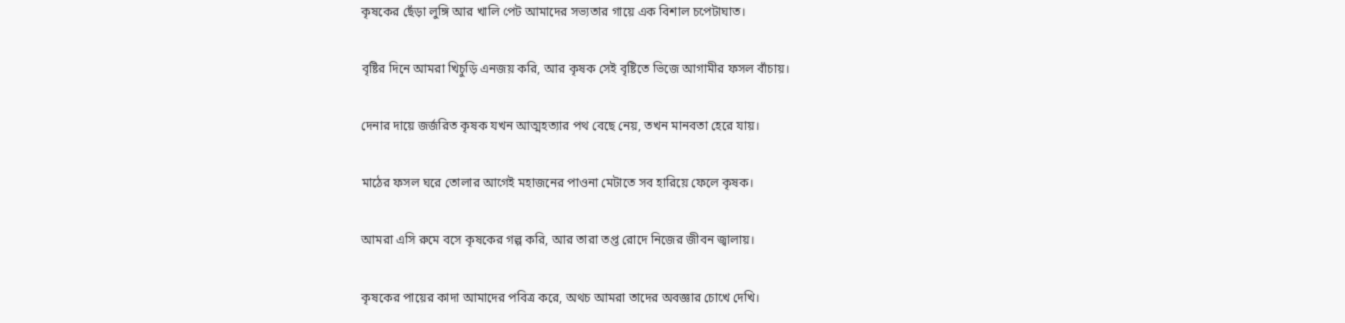কৃষকের ছেঁড়া লুঙ্গি আর খালি পেট আমাদের সভ্যতার গায়ে এক বিশাল চপেটাঘাত।

বৃষ্টির দিনে আমরা খিচুড়ি এনজয় করি, আর কৃষক সেই বৃষ্টিতে ভিজে আগামীর ফসল বাঁচায়।

দেনার দায়ে জর্জরিত কৃষক যখন আত্মহত্যার পথ বেছে নেয়, তখন মানবতা হেরে যায়।

মাঠের ফসল ঘরে তোলার আগেই মহাজনের পাওনা মেটাতে সব হারিয়ে ফেলে কৃষক।

আমরা এসি রুমে বসে কৃষকের গল্প করি, আর তারা তপ্ত রোদে নিজের জীবন জ্বালায়।

কৃষকের পায়ের কাদা আমাদের পবিত্র করে, অথচ আমরা তাদের অবজ্ঞার চোখে দেখি।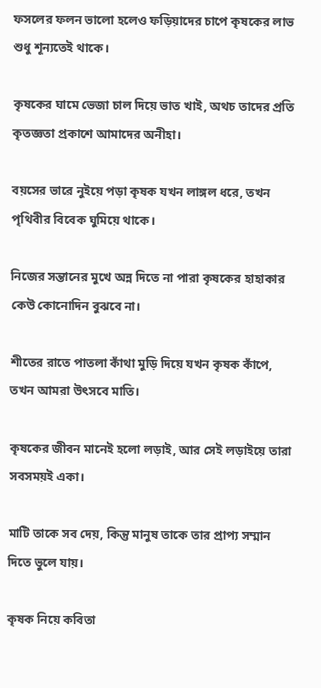ফসলের ফলন ভালো হলেও ফড়িয়াদের চাপে কৃষকের লাভ শুধু শূন্যতেই থাকে।

কৃষকের ঘামে ভেজা চাল দিয়ে ভাত খাই, অথচ তাদের প্রতি কৃতজ্ঞতা প্রকাশে আমাদের অনীহা।

বয়সের ভারে নুইয়ে পড়া কৃষক যখন লাঙ্গল ধরে, তখন পৃথিবীর বিবেক ঘুমিয়ে থাকে।

নিজের সন্তানের মুখে অন্ন দিতে না পারা কৃষকের হাহাকার কেউ কোনোদিন বুঝবে না।

শীতের রাতে পাতলা কাঁথা মুড়ি দিয়ে যখন কৃষক কাঁপে, তখন আমরা উৎসবে মাতি।

কৃষকের জীবন মানেই হলো লড়াই, আর সেই লড়াইয়ে তারা সবসময়ই একা।

মাটি তাকে সব দেয়, কিন্তু মানুষ তাকে তার প্রাপ্য সম্মান দিতে ভুলে যায়।

কৃষক নিয়ে কবিতা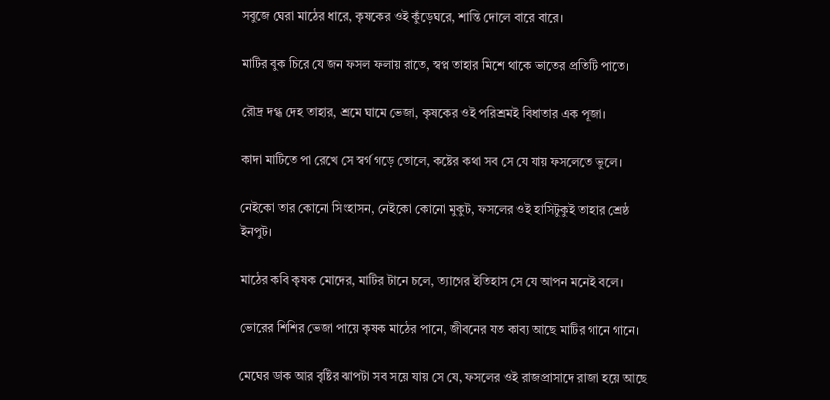সবুজে ঘেরা মাঠের ধারে, কৃষকের ওই কুঁড়েঘরে, শান্তি দোলে বারে বারে।

মাটির বুক চিরে যে জন ফসল ফলায় রাতে, স্বপ্ন তাহার মিশে থাকে ভাতের প্রতিটি পাতে।

রৌদ্র দগ্ধ দেহ তাহার, শ্রমে ঘামে ভেজা, কৃষকের ওই পরিশ্রমই বিধাতার এক পূজা।

কাদা মাটিতে পা রেখে সে স্বর্গ গড়ে তোলে, কষ্টের কথা সব সে যে যায় ফসলেতে ভুলে।

নেইকো তার কোনো সিংহাসন, নেইকো কোনো মুকুট, ফসলের ওই হাসিটুকুই তাহার শ্রেষ্ঠ ইনপুট।

মাঠের কবি কৃষক মোদের, মাটির টানে চলে, ত্যাগের ইতিহাস সে যে আপন মনেই বলে।

ভোরের শিশির ভেজা পায়ে কৃষক মাঠের পানে, জীবনের যত কাব্য আছে মাটির গানে গানে।

মেঘের ডাক আর বৃষ্টির ঝাপটা সব সয়ে যায় সে যে, ফসলের ওই রাজপ্রাসাদে রাজা হয়ে আছে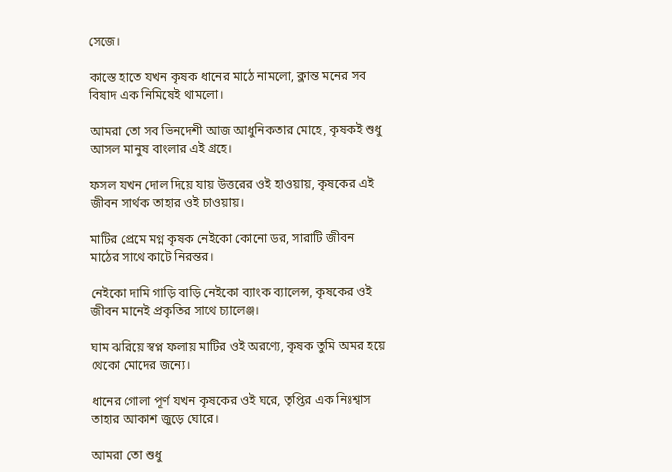সেজে।

কাস্তে হাতে যখন কৃষক ধানের মাঠে নামলো, ক্লান্ত মনের সব বিষাদ এক নিমিষেই থামলো।

আমরা তো সব ভিনদেশী আজ আধুনিকতার মোহে, কৃষকই শুধু আসল মানুষ বাংলার এই গ্রহে।

ফসল যখন দোল দিয়ে যায় উত্তরের ওই হাওয়ায়, কৃষকের এই জীবন সার্থক তাহার ওই চাওয়ায়।

মাটির প্রেমে মগ্ন কৃষক নেইকো কোনো ডর, সারাটি জীবন মাঠের সাথে কাটে নিরন্তর।

নেইকো দামি গাড়ি বাড়ি নেইকো ব্যাংক ব্যালেন্স, কৃষকের ওই জীবন মানেই প্রকৃতির সাথে চ্যালেঞ্জ।

ঘাম ঝরিয়ে স্বপ্ন ফলায় মাটির ওই অরণ্যে, কৃষক তুমি অমর হয়ে থেকো মোদের জন্যে।

ধানের গোলা পূর্ণ যখন কৃষকের ওই ঘরে, তৃপ্তির এক নিঃশ্বাস তাহার আকাশ জুড়ে ঘোরে।

আমরা তো শুধু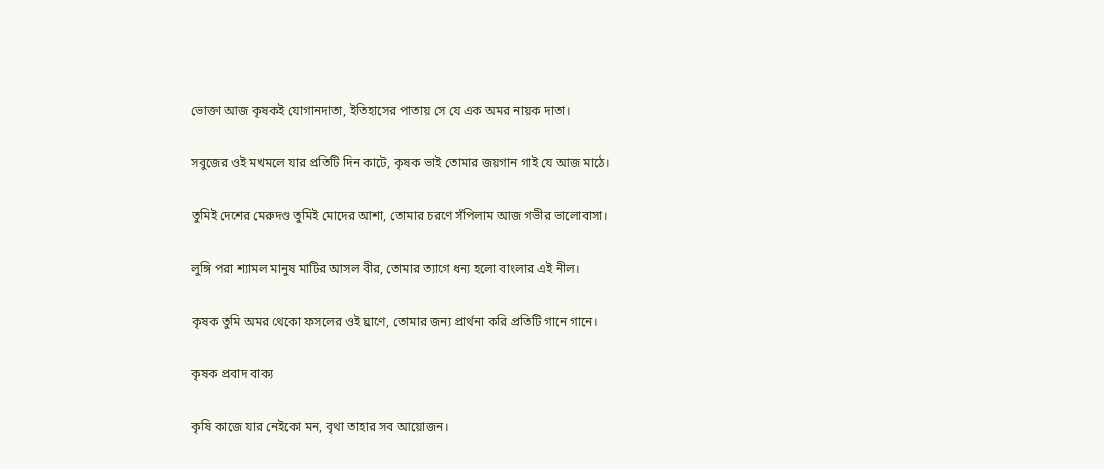ভোক্তা আজ কৃষকই যোগানদাতা, ইতিহাসের পাতায় সে যে এক অমর নায়ক দাতা।

সবুজের ওই মখমলে যার প্রতিটি দিন কাটে, কৃষক ভাই তোমার জয়গান গাই যে আজ মাঠে।

তুমিই দেশের মেরুদণ্ড তুমিই মোদের আশা, তোমার চরণে সঁপিলাম আজ গভীর ভালোবাসা।

লুঙ্গি পরা শ্যামল মানুষ মাটির আসল বীর, তোমার ত্যাগে ধন্য হলো বাংলার এই নীল।

কৃষক তুমি অমর থেকো ফসলের ওই ঘ্রাণে, তোমার জন্য প্রার্থনা করি প্রতিটি গানে গানে।

কৃষক প্রবাদ বাক্য

কৃষি কাজে যার নেইকো মন, বৃথা তাহার সব আয়োজন।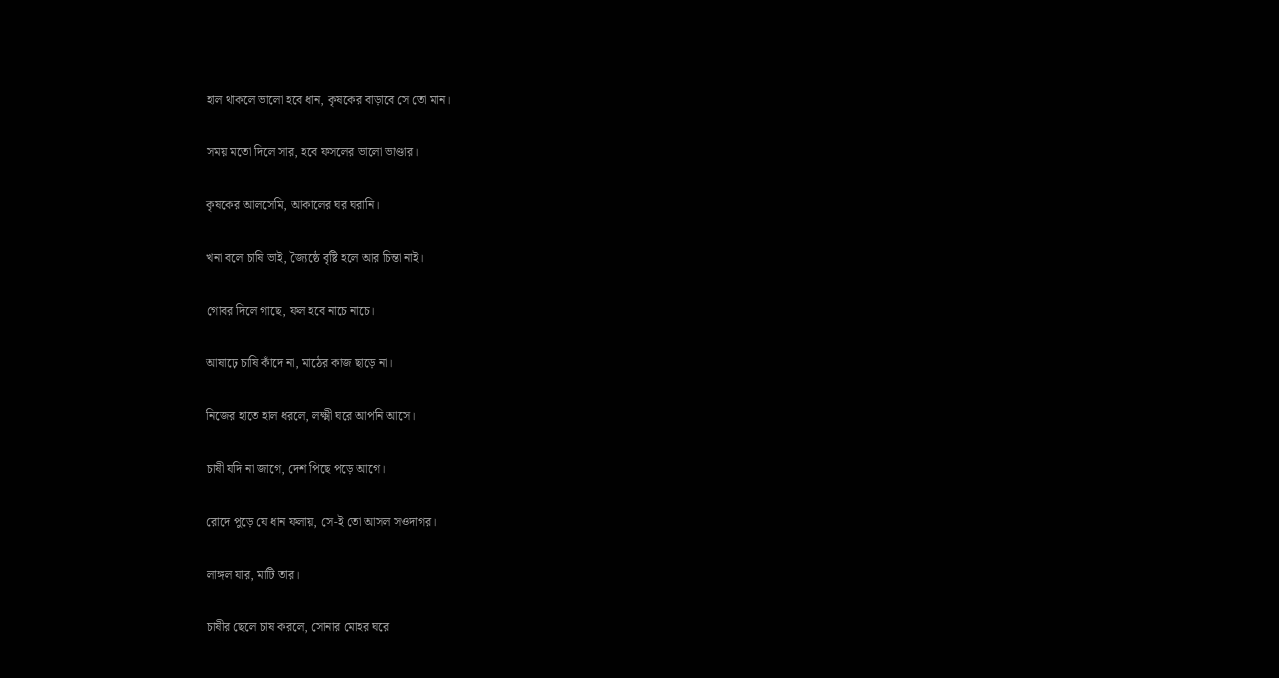হাল থাকলে ভালো হবে ধান, কৃষকের বাড়াবে সে তো মান।

সময় মতো দিলে সার, হবে ফসলের ভালো ভাণ্ডার।

কৃষকের আলসেমি, আকালের ঘর ঘরানি।

খনা বলে চাষি ভাই, জ্যৈষ্ঠে বৃষ্টি হলে আর চিন্তা নাই।

গোবর দিলে গাছে, ফল হবে নাচে নাচে।

আষাঢ়ে চাষি কাঁদে না, মাঠের কাজ ছাড়ে না।

নিজের হাতে হাল ধরলে, লক্ষ্মী ঘরে আপনি আসে।

চাষী যদি না জাগে, দেশ পিছে পড়ে আগে।

রোদে পুড়ে যে ধান ফলায়, সে-ই তো আসল সওদাগর।

লাঙ্গল যার, মাটি তার।

চাষীর ছেলে চাষ করলে, সোনার মোহর ঘরে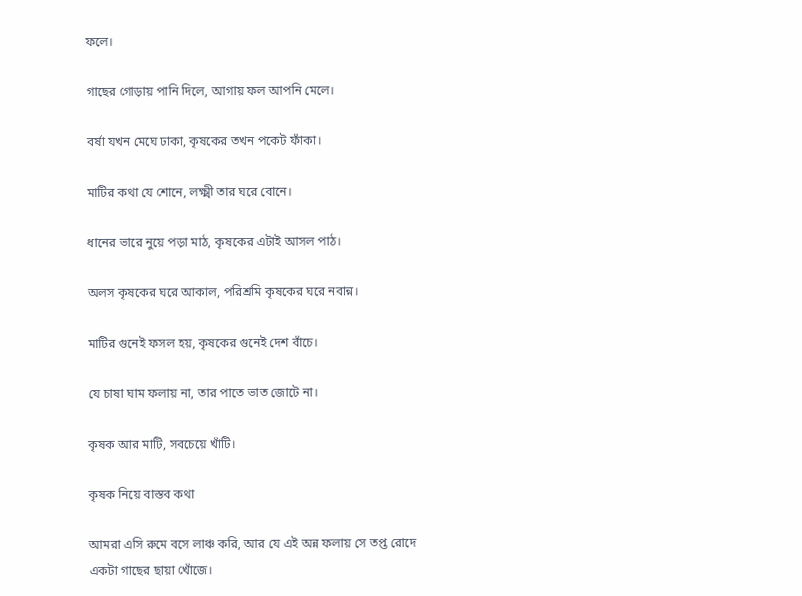ফলে।

গাছের গোড়ায় পানি দিলে, আগায় ফল আপনি মেলে।

বর্ষা যখন মেঘে ঢাকা, কৃষকের তখন পকেট ফাঁকা।

মাটির কথা যে শোনে, লক্ষ্মী তার ঘরে বোনে।

ধানের ভারে নুয়ে পড়া মাঠ, কৃষকের এটাই আসল পাঠ।

অলস কৃষকের ঘরে আকাল, পরিশ্রমি কৃষকের ঘরে নবান্ন।

মাটির গুনেই ফসল হয়, কৃষকের গুনেই দেশ বাঁচে।

যে চাষা ঘাম ফলায় না, তার পাতে ভাত জোটে না।

কৃষক আর মাটি, সবচেয়ে খাঁটি।

কৃষক নিয়ে বাস্তব কথা

আমরা এসি রুমে বসে লাঞ্চ করি, আর যে এই অন্ন ফলায় সে তপ্ত রোদে একটা গাছের ছায়া খোঁজে।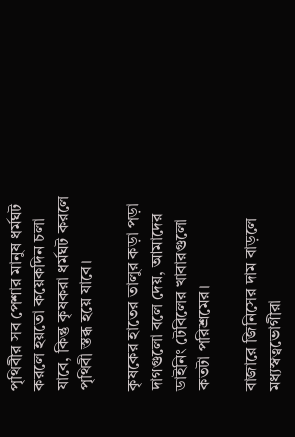পৃথিবীর সব পেশার মানুষ ধর্মঘট করলে হয়তো কয়েকদিন চলা যাবে, কিন্তু কৃষকরা ধর্মঘট করলে পৃথিবী স্তব্ধ হয়ে যাবে।

কৃষকের হাতের তালুর কড়া পড়া দাগগুলো বলে দেয়, আমাদের ডাইনিং টেবিলের খাবারগুলো কতটা পরিশ্রমের।

বাজারে জিনিসের দাম বাড়লে মধ্যস্বত্বভোগীরা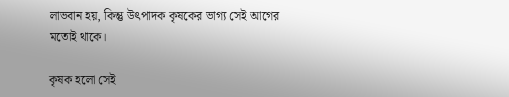লাভবান হয়, কিন্তু উৎপাদক কৃষকের ভাগ্য সেই আগের মতোই থাকে।

কৃষক হলো সেই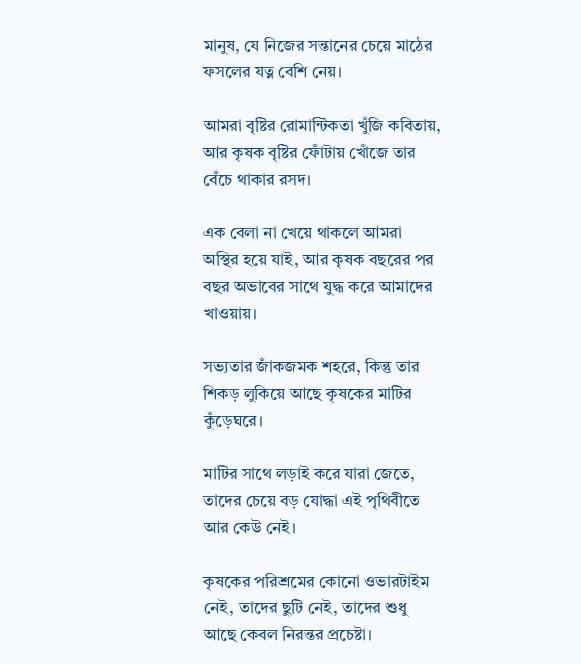মানুষ, যে নিজের সন্তানের চেয়ে মাঠের ফসলের যত্ন বেশি নেয়।

আমরা বৃষ্টির রোমান্টিকতা খুঁজি কবিতায়, আর কৃষক বৃষ্টির ফোঁটায় খোঁজে তার বেঁচে থাকার রসদ।

এক বেলা না খেয়ে থাকলে আমরা অস্থির হয়ে যাই, আর কৃষক বছরের পর বছর অভাবের সাথে যুদ্ধ করে আমাদের খাওয়ায়।

সভ্যতার জাঁকজমক শহরে, কিন্তু তার শিকড় লুকিয়ে আছে কৃষকের মাটির কুঁড়েঘরে।

মাটির সাথে লড়াই করে যারা জেতে, তাদের চেয়ে বড় যোদ্ধা এই পৃথিবীতে আর কেউ নেই।

কৃষকের পরিশ্রমের কোনো ওভারটাইম নেই, তাদের ছুটি নেই, তাদের শুধু আছে কেবল নিরন্তর প্রচেষ্টা।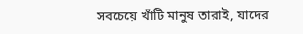সবচেয়ে খাঁটি মানুষ তারাই, যাদের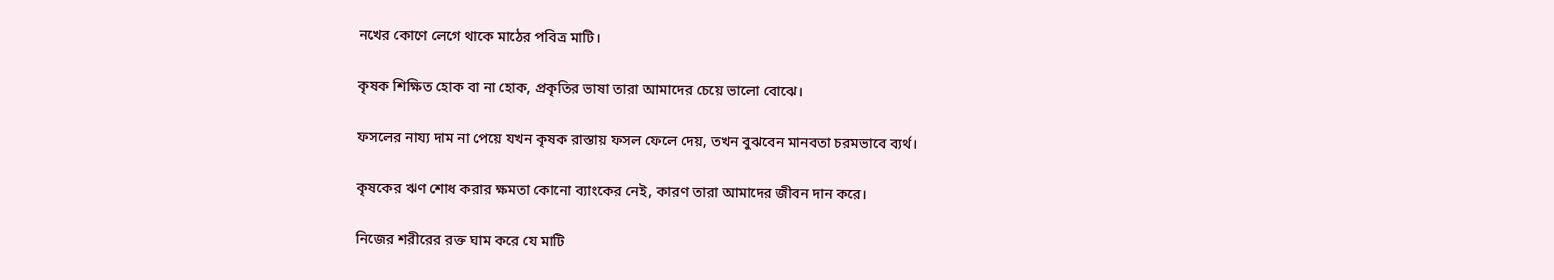নখের কোণে লেগে থাকে মাঠের পবিত্র মাটি।

কৃষক শিক্ষিত হোক বা না হোক, প্রকৃতির ভাষা তারা আমাদের চেয়ে ভালো বোঝে।

ফসলের নায্য দাম না পেয়ে যখন কৃষক রাস্তায় ফসল ফেলে দেয়, তখন বুঝবেন মানবতা চরমভাবে ব্যর্থ।

কৃষকের ঋণ শোধ করার ক্ষমতা কোনো ব্যাংকের নেই, কারণ তারা আমাদের জীবন দান করে।

নিজের শরীরের রক্ত ঘাম করে যে মাটি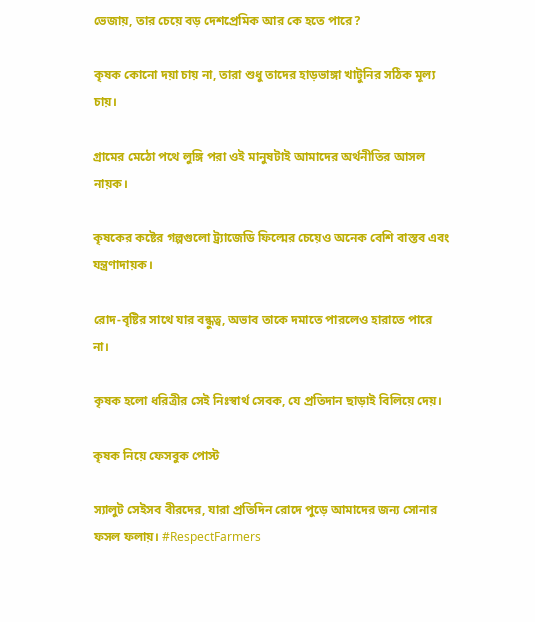ভেজায়, তার চেয়ে বড় দেশপ্রেমিক আর কে হতে পারে?

কৃষক কোনো দয়া চায় না, তারা শুধু তাদের হাড়ভাঙ্গা খাটুনির সঠিক মূল্য চায়।

গ্রামের মেঠো পথে লুঙ্গি পরা ওই মানুষটাই আমাদের অর্থনীতির আসল নায়ক।

কৃষকের কষ্টের গল্পগুলো ট্র্যাজেডি ফিল্মের চেয়েও অনেক বেশি বাস্তব এবং যন্ত্রণাদায়ক।

রোদ-বৃষ্টির সাথে যার বন্ধুত্ব, অভাব তাকে দমাতে পারলেও হারাতে পারে না।

কৃষক হলো ধরিত্রীর সেই নিঃস্বার্থ সেবক, যে প্রতিদান ছাড়াই বিলিয়ে দেয়।

কৃষক নিয়ে ফেসবুক পোস্ট

স্যালুট সেইসব বীরদের, যারা প্রতিদিন রোদে পুড়ে আমাদের জন্য সোনার ফসল ফলায়। #RespectFarmers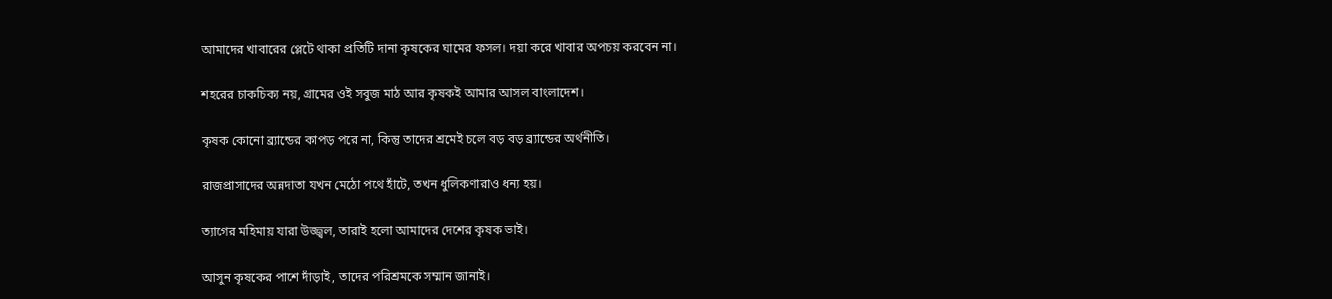আমাদের খাবারের প্লেটে থাকা প্রতিটি দানা কৃষকের ঘামের ফসল। দয়া করে খাবার অপচয় করবেন না।

শহরের চাকচিক্য নয়, গ্রামের ওই সবুজ মাঠ আর কৃষকই আমার আসল বাংলাদেশ।

কৃষক কোনো ব্র্যান্ডের কাপড় পরে না, কিন্তু তাদের শ্রমেই চলে বড় বড় ব্র্যান্ডের অর্থনীতি।

রাজপ্রাসাদের অন্নদাতা যখন মেঠো পথে হাঁটে, তখন ধুলিকণারাও ধন্য হয়।

ত্যাগের মহিমায় যারা উজ্জ্বল, তারাই হলো আমাদের দেশের কৃষক ভাই।

আসুন কৃষকের পাশে দাঁড়াই, তাদের পরিশ্রমকে সম্মান জানাই।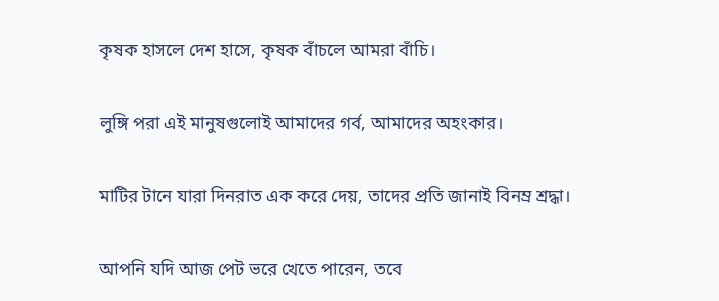কৃষক হাসলে দেশ হাসে, কৃষক বাঁচলে আমরা বাঁচি।

লুঙ্গি পরা এই মানুষগুলোই আমাদের গর্ব, আমাদের অহংকার।

মাটির টানে যারা দিনরাত এক করে দেয়, তাদের প্রতি জানাই বিনম্র শ্রদ্ধা।

আপনি যদি আজ পেট ভরে খেতে পারেন, তবে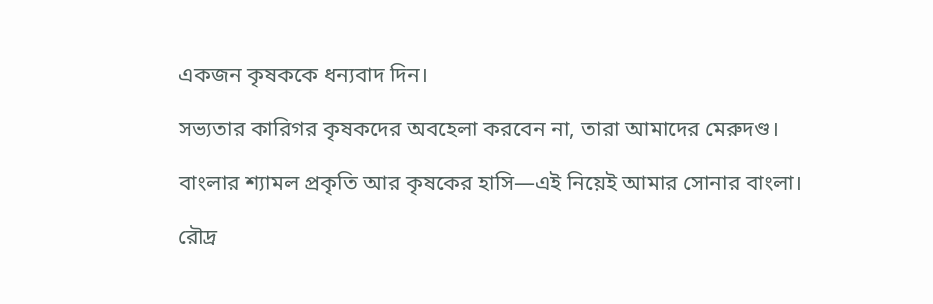একজন কৃষককে ধন্যবাদ দিন।

সভ্যতার কারিগর কৃষকদের অবহেলা করবেন না, তারা আমাদের মেরুদণ্ড।

বাংলার শ্যামল প্রকৃতি আর কৃষকের হাসি—এই নিয়েই আমার সোনার বাংলা।

রৌদ্র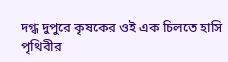দগ্ধ দুপুরে কৃষকের ওই এক চিলতে হাসি পৃথিবীর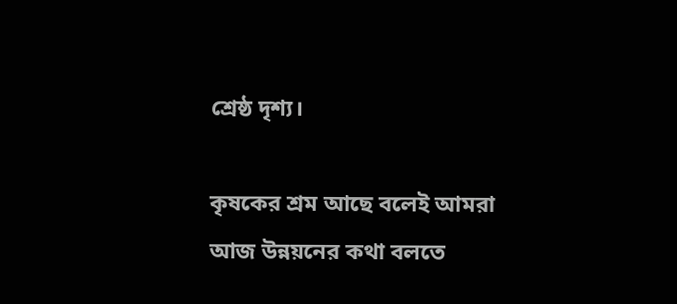শ্রেষ্ঠ দৃশ্য।

কৃষকের শ্রম আছে বলেই আমরা আজ উন্নয়নের কথা বলতে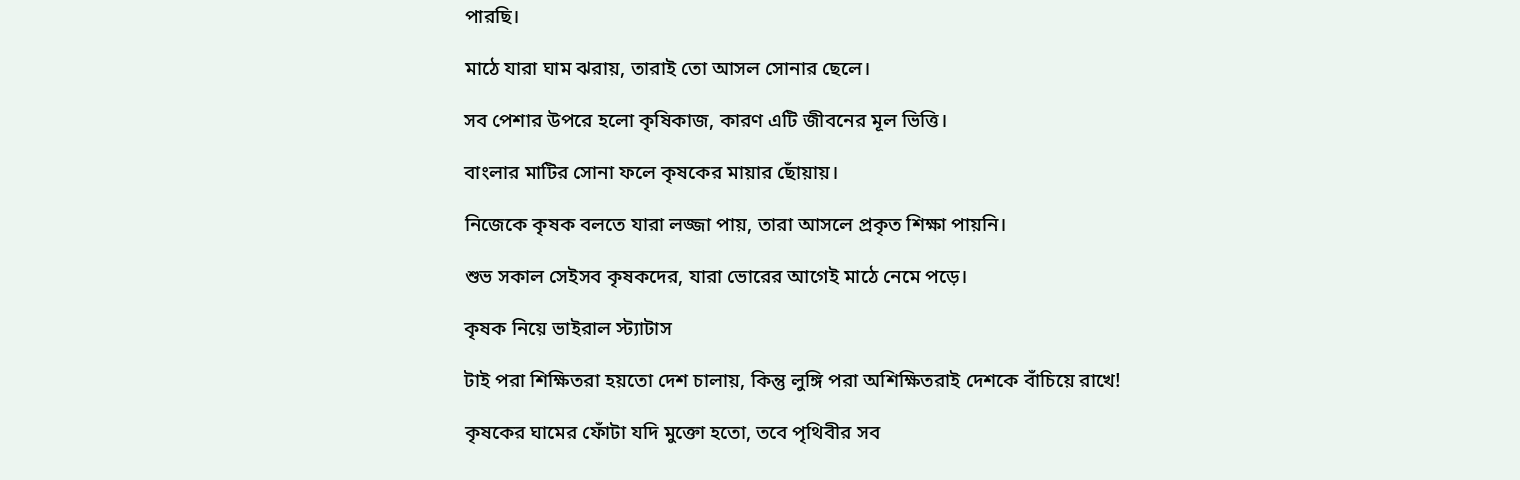পারছি।

মাঠে যারা ঘাম ঝরায়, তারাই তো আসল সোনার ছেলে।

সব পেশার উপরে হলো কৃষিকাজ, কারণ এটি জীবনের মূল ভিত্তি।

বাংলার মাটির সোনা ফলে কৃষকের মায়ার ছোঁয়ায়।

নিজেকে কৃষক বলতে যারা লজ্জা পায়, তারা আসলে প্রকৃত শিক্ষা পায়নি।

শুভ সকাল সেইসব কৃষকদের, যারা ভোরের আগেই মাঠে নেমে পড়ে।

কৃষক নিয়ে ভাইরাল স্ট্যাটাস

টাই পরা শিক্ষিতরা হয়তো দেশ চালায়, কিন্তু লুঙ্গি পরা অশিক্ষিতরাই দেশকে বাঁচিয়ে রাখে!

কৃষকের ঘামের ফোঁটা যদি মুক্তো হতো, তবে পৃথিবীর সব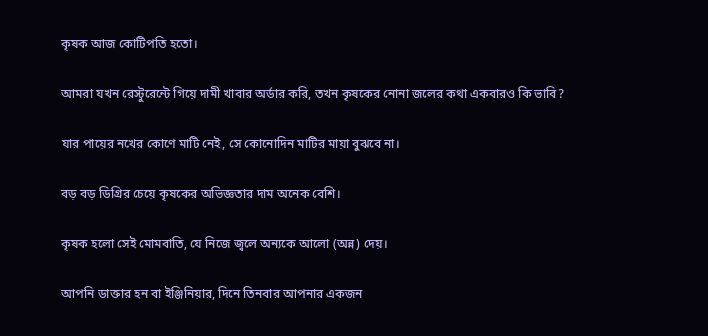কৃষক আজ কোটিপতি হতো।

আমরা যখন রেস্টুরেন্টে গিয়ে দামী খাবার অর্ডার করি, তখন কৃষকের নোনা জলের কথা একবারও কি ভাবি?

যার পায়ের নখের কোণে মাটি নেই, সে কোনোদিন মাটির মায়া বুঝবে না।

বড় বড় ডিগ্রির চেয়ে কৃষকের অভিজ্ঞতার দাম অনেক বেশি।

কৃষক হলো সেই মোমবাতি, যে নিজে জ্বলে অন্যকে আলো (অন্ন) দেয়।

আপনি ডাক্তার হন বা ইঞ্জিনিয়ার, দিনে তিনবার আপনার একজন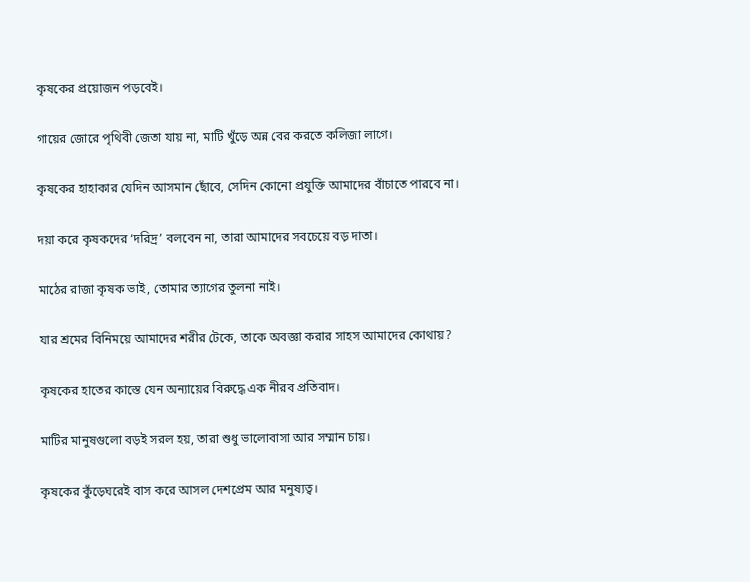কৃষকের প্রয়োজন পড়বেই।

গায়ের জোরে পৃথিবী জেতা যায় না, মাটি খুঁড়ে অন্ন বের করতে কলিজা লাগে।

কৃষকের হাহাকার যেদিন আসমান ছোঁবে, সেদিন কোনো প্রযুক্তি আমাদের বাঁচাতে পারবে না।

দয়া করে কৃষকদের ‘দরিদ্র’ বলবেন না, তারা আমাদের সবচেয়ে বড় দাতা।

মাঠের রাজা কৃষক ভাই, তোমার ত্যাগের তুলনা নাই।

যার শ্রমের বিনিময়ে আমাদের শরীর টেকে, তাকে অবজ্ঞা করার সাহস আমাদের কোথায়?

কৃষকের হাতের কাস্তে যেন অন্যায়ের বিরুদ্ধে এক নীরব প্রতিবাদ।

মাটির মানুষগুলো বড়ই সরল হয়, তারা শুধু ভালোবাসা আর সম্মান চায়।

কৃষকের কুঁড়েঘরেই বাস করে আসল দেশপ্রেম আর মনুষ্যত্ব।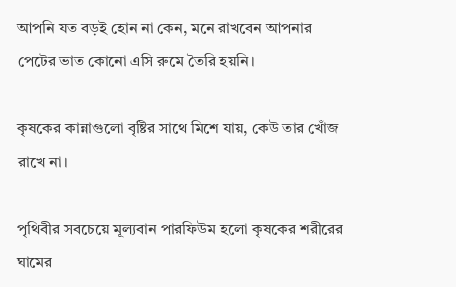আপনি যত বড়ই হোন না কেন, মনে রাখবেন আপনার পেটের ভাত কোনো এসি রুমে তৈরি হয়নি।

কৃষকের কান্নাগুলো বৃষ্টির সাথে মিশে যায়, কেউ তার খোঁজ রাখে না।

পৃথিবীর সবচেয়ে মূল্যবান পারফিউম হলো কৃষকের শরীরের ঘামের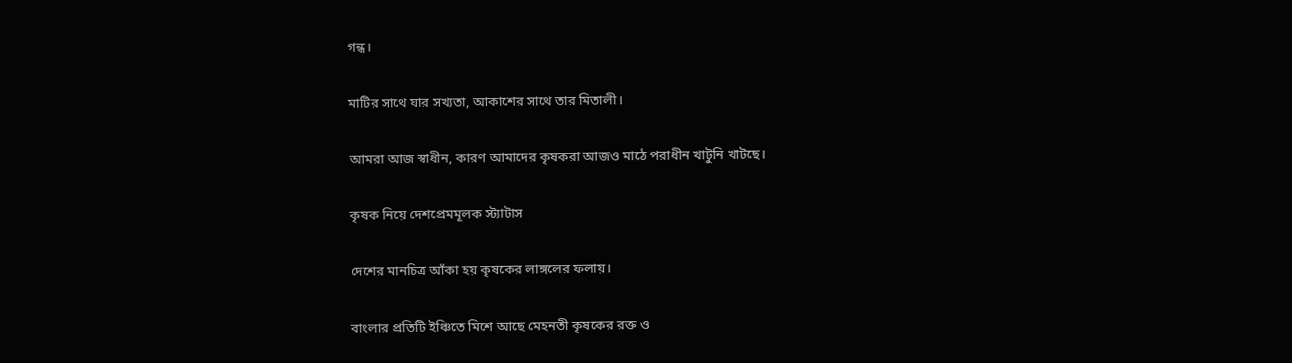গন্ধ।

মাটির সাথে যার সখ্যতা, আকাশের সাথে তার মিতালী।

আমরা আজ স্বাধীন, কারণ আমাদের কৃষকরা আজও মাঠে পরাধীন খাটুনি খাটছে।

কৃষক নিয়ে দেশপ্রেমমূলক স্ট্যাটাস

দেশের মানচিত্র আঁকা হয় কৃষকের লাঙ্গলের ফলায়।

বাংলার প্রতিটি ইঞ্চিতে মিশে আছে মেহনতী কৃষকের রক্ত ও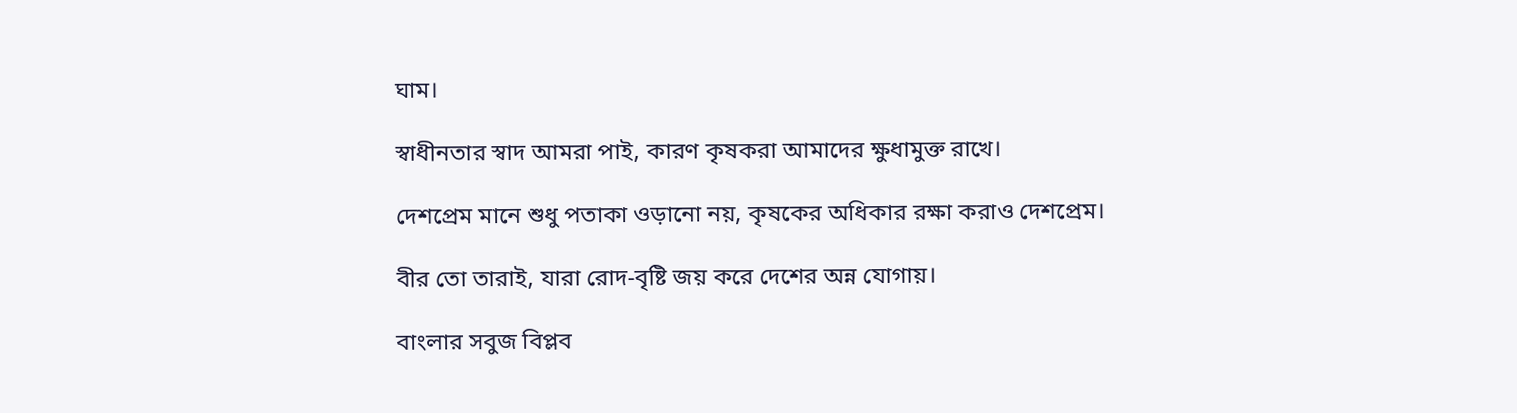ঘাম।

স্বাধীনতার স্বাদ আমরা পাই, কারণ কৃষকরা আমাদের ক্ষুধামুক্ত রাখে।

দেশপ্রেম মানে শুধু পতাকা ওড়ানো নয়, কৃষকের অধিকার রক্ষা করাও দেশপ্রেম।

বীর তো তারাই, যারা রোদ-বৃষ্টি জয় করে দেশের অন্ন যোগায়।

বাংলার সবুজ বিপ্লব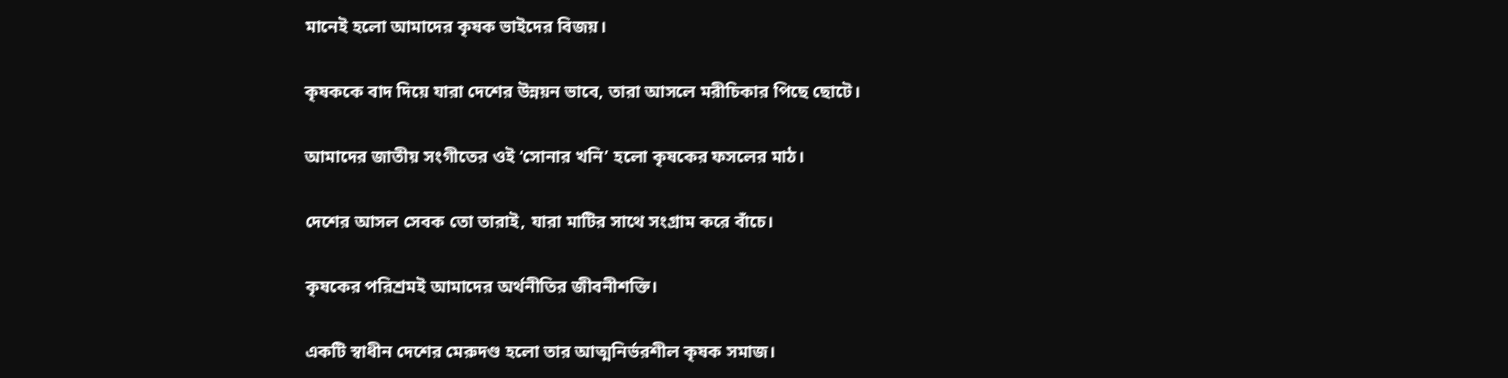মানেই হলো আমাদের কৃষক ভাইদের বিজয়।

কৃষককে বাদ দিয়ে যারা দেশের উন্নয়ন ভাবে, তারা আসলে মরীচিকার পিছে ছোটে।

আমাদের জাতীয় সংগীতের ওই ‘সোনার খনি’ হলো কৃষকের ফসলের মাঠ।

দেশের আসল সেবক তো তারাই, যারা মাটির সাথে সংগ্রাম করে বাঁচে।

কৃষকের পরিশ্রমই আমাদের অর্থনীতির জীবনীশক্তি।

একটি স্বাধীন দেশের মেরুদণ্ড হলো তার আত্মনির্ভরশীল কৃষক সমাজ।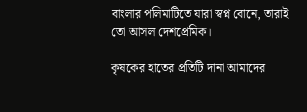বাংলার পলিমাটিতে যারা স্বপ্ন বোনে, তারাই তো আসল দেশপ্রেমিক।

কৃষকের হাতের প্রতিটি দানা আমাদের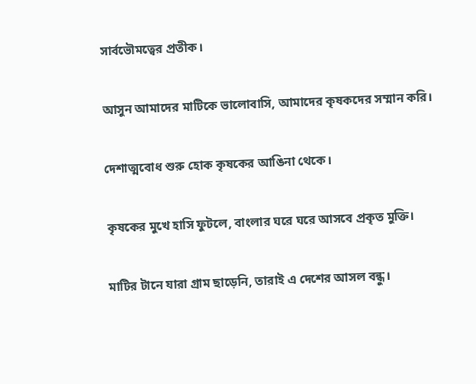সার্বভৌমত্বের প্রতীক।

আসুন আমাদের মাটিকে ভালোবাসি, আমাদের কৃষকদের সম্মান করি।

দেশাত্মবোধ শুরু হোক কৃষকের আঙিনা থেকে।

কৃষকের মুখে হাসি ফুটলে, বাংলার ঘরে ঘরে আসবে প্রকৃত মুক্তি।

মাটির টানে যারা গ্রাম ছাড়েনি, তারাই এ দেশের আসল বন্ধু।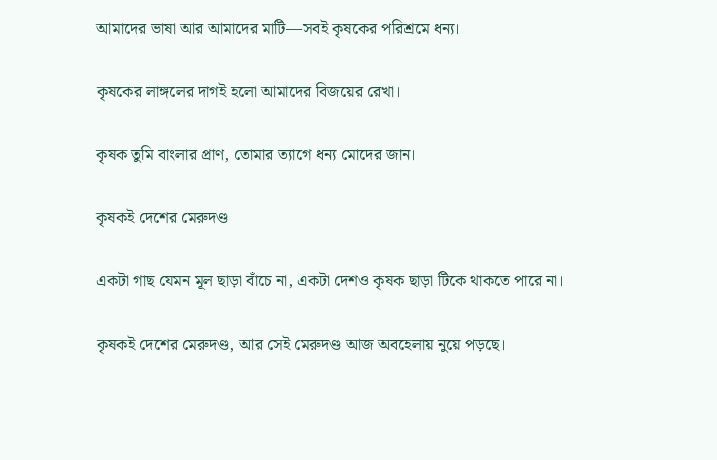আমাদের ভাষা আর আমাদের মাটি—সবই কৃষকের পরিশ্রমে ধন্য।

কৃষকের লাঙ্গলের দাগই হলো আমাদের বিজয়ের রেখা।

কৃষক তুমি বাংলার প্রাণ, তোমার ত্যাগে ধন্য মোদের জান।

কৃষকই দেশের মেরুদণ্ড

একটা গাছ যেমন মূল ছাড়া বাঁচে না, একটা দেশও কৃষক ছাড়া টিকে থাকতে পারে না।

কৃষকই দেশের মেরুদণ্ড, আর সেই মেরুদণ্ড আজ অবহেলায় নুয়ে পড়ছে।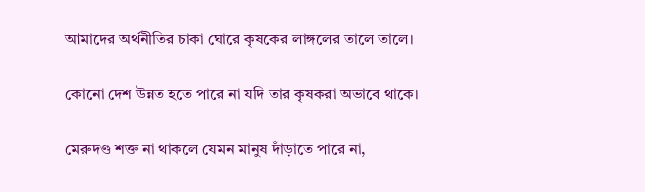আমাদের অর্থনীতির চাকা ঘোরে কৃষকের লাঙ্গলের তালে তালে।

কোনো দেশ উন্নত হতে পারে না যদি তার কৃষকরা অভাবে থাকে।

মেরুদণ্ড শক্ত না থাকলে যেমন মানুষ দাঁড়াতে পারে না,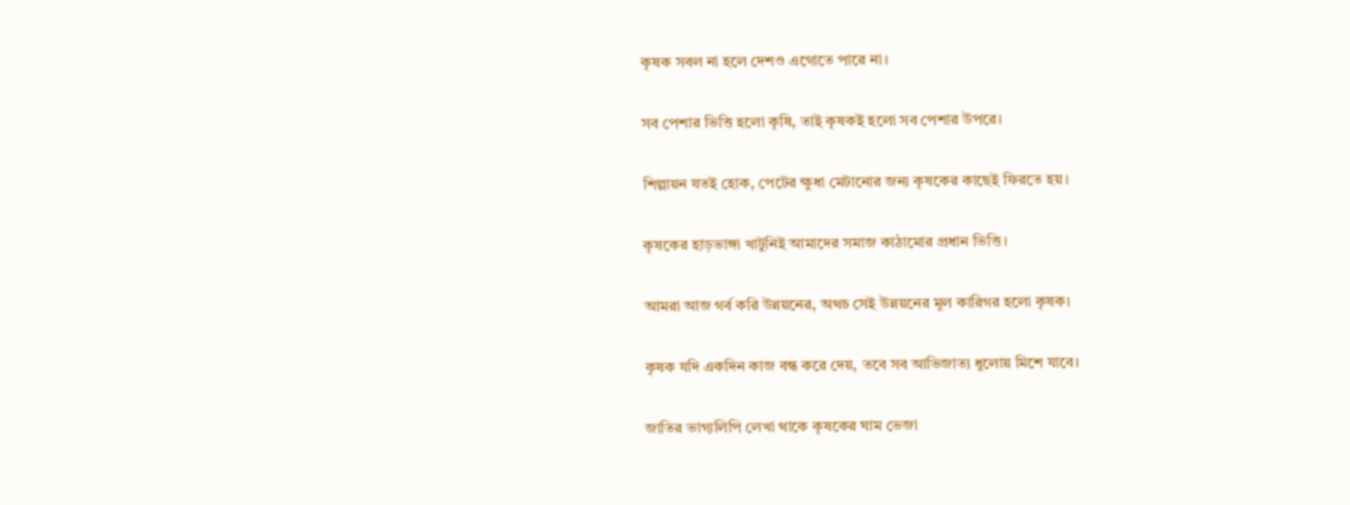কৃষক সবল না হলে দেশও এগোতে পারে না।

সব পেশার ভিত্তি হলো কৃষি, তাই কৃষকই হলো সব পেশার উপরে।

শিল্পায়ন যতই হোক, পেটের ক্ষুধা মেটানোর জন্য কৃষকের কাছেই ফিরতে হয়।

কৃষকের হাড়ভাঙ্গা খাটুনিই আমাদের সমাজ কাঠামোর প্রধান ভিত্তি।

আমরা আজ গর্ব করি উন্নয়নের, অথচ সেই উন্নয়নের মূল কারিগর হলো কৃষক।

কৃষক যদি একদিন কাজ বন্ধ করে দেয়, তবে সব আভিজাত্য ধুলোয় মিশে যাবে।

জাতির ভাগ্যলিপি লেখা থাকে কৃষকের ঘাম ভেজা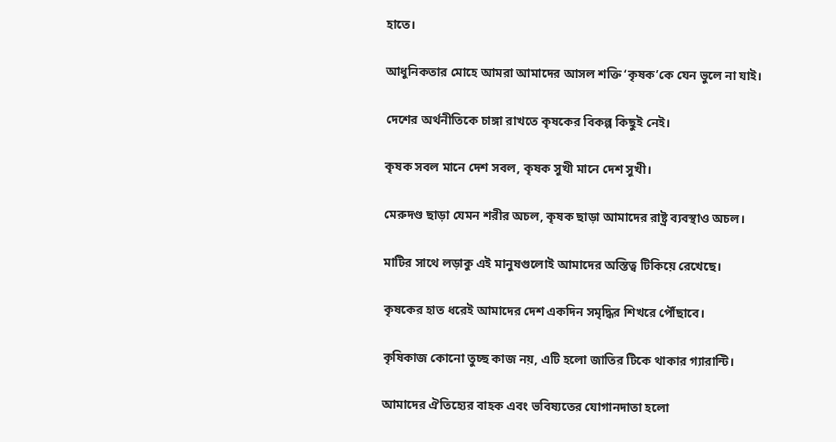হাতে।

আধুনিকতার মোহে আমরা আমাদের আসল শক্তি ‘কৃষক’কে যেন ভুলে না যাই।

দেশের অর্থনীতিকে চাঙ্গা রাখতে কৃষকের বিকল্প কিছুই নেই।

কৃষক সবল মানে দেশ সবল, কৃষক সুখী মানে দেশ সুখী।

মেরুদণ্ড ছাড়া যেমন শরীর অচল, কৃষক ছাড়া আমাদের রাষ্ট্র ব্যবস্থাও অচল।

মাটির সাথে লড়াকু এই মানুষগুলোই আমাদের অস্তিত্ব টিকিয়ে রেখেছে।

কৃষকের হাত ধরেই আমাদের দেশ একদিন সমৃদ্ধির শিখরে পৌঁছাবে।

কৃষিকাজ কোনো তুচ্ছ কাজ নয়, এটি হলো জাতির টিকে থাকার গ্যারান্টি।

আমাদের ঐতিহ্যের বাহক এবং ভবিষ্যতের যোগানদাতা হলো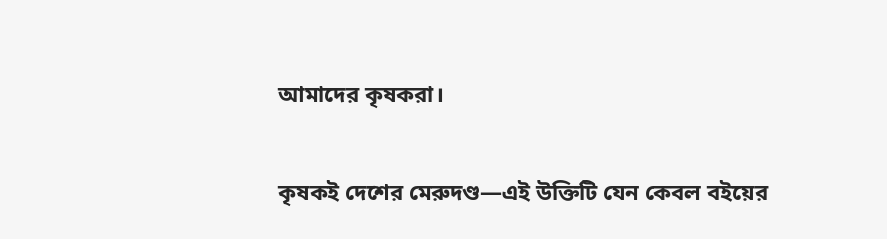আমাদের কৃষকরা।

কৃষকই দেশের মেরুদণ্ড—এই উক্তিটি যেন কেবল বইয়ের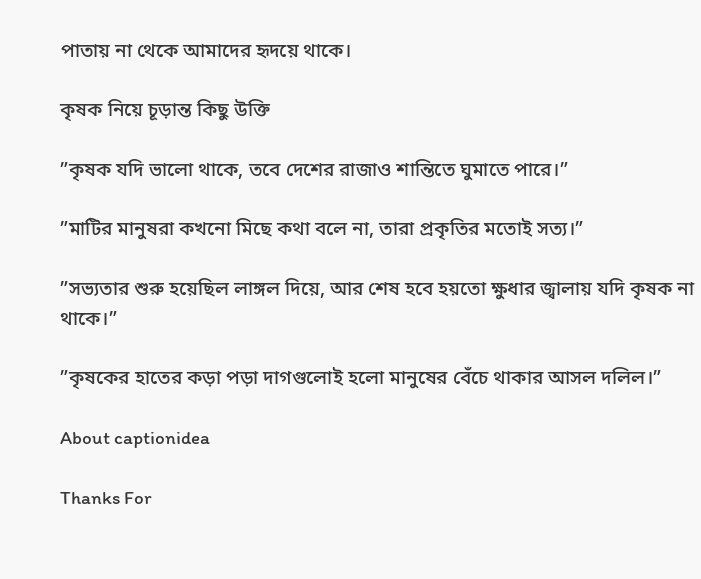পাতায় না থেকে আমাদের হৃদয়ে থাকে।

কৃষক নিয়ে চূড়ান্ত কিছু উক্তি

”কৃষক যদি ভালো থাকে, তবে দেশের রাজাও শান্তিতে ঘুমাতে পারে।”

”মাটির মানুষরা কখনো মিছে কথা বলে না, তারা প্রকৃতির মতোই সত্য।”

”সভ্যতার শুরু হয়েছিল লাঙ্গল দিয়ে, আর শেষ হবে হয়তো ক্ষুধার জ্বালায় যদি কৃষক না থাকে।”

”কৃষকের হাতের কড়া পড়া দাগগুলোই হলো মানুষের বেঁচে থাকার আসল দলিল।”

About captionidea

Thanks For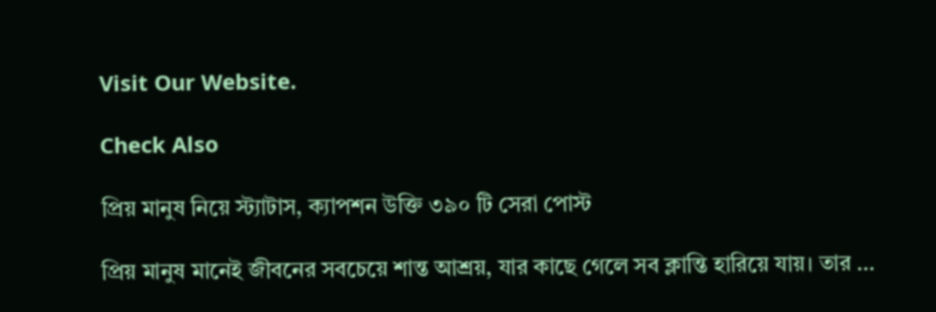Visit Our Website.

Check Also

প্রিয় মানুষ নিয়ে স্ট্যাটাস, ক্যাপশন উক্তি ৩৯০ টি সেরা পোস্ট

প্রিয় মানুষ মানেই জীবনের সবচেয়ে শান্ত আশ্রয়, যার কাছে গেলে সব ক্লান্তি হারিয়ে যায়। তার …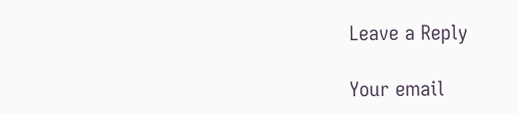Leave a Reply

Your email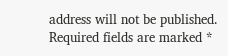address will not be published. Required fields are marked *